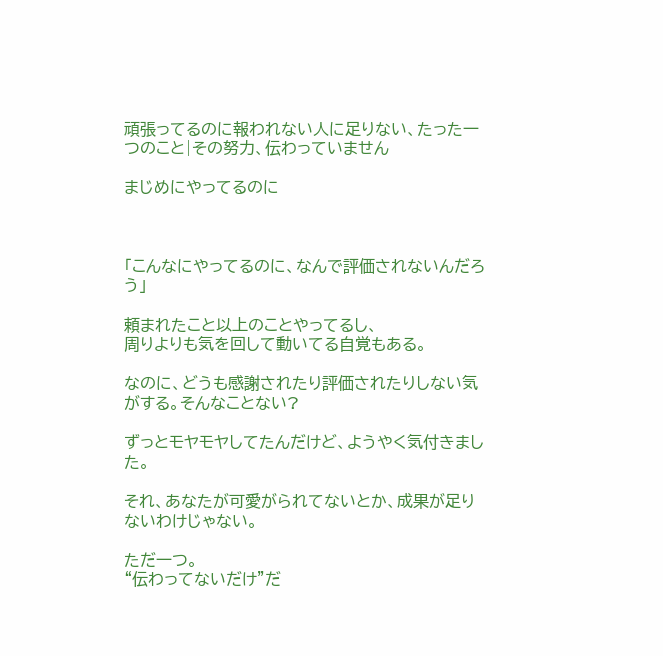頑張ってるのに報われない人に足りない、たった一つのこと|その努力、伝わっていません

まじめにやってるのに



「こんなにやってるのに、なんで評価されないんだろう」

頼まれたこと以上のことやってるし、
周りよりも気を回して動いてる自覚もある。

なのに、どうも感謝されたり評価されたりしない気がする。そんなことない?

ずっとモヤモヤしてたんだけど、ようやく気付きました。

それ、あなたが可愛がられてないとか、成果が足りないわけじゃない。

ただ一つ。
“伝わってないだけ”だ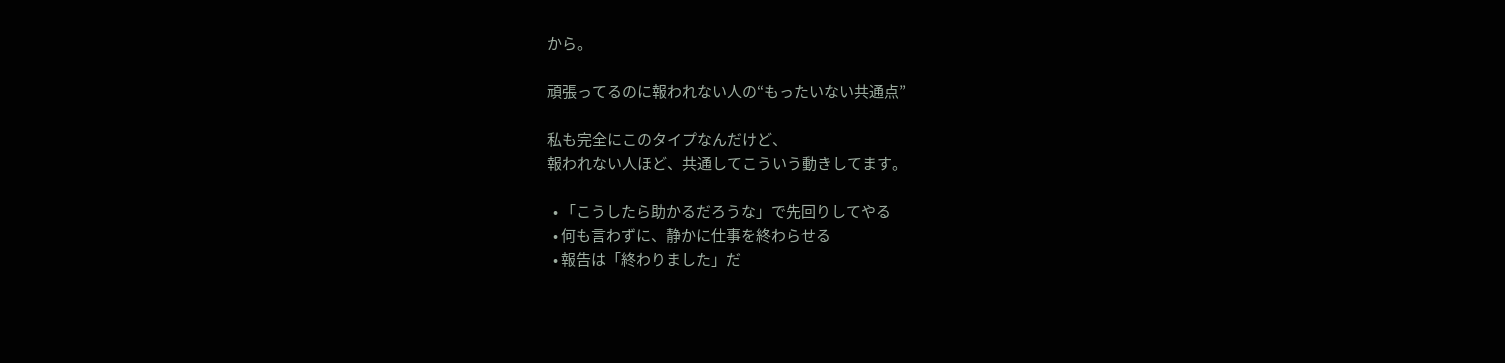から。

頑張ってるのに報われない人の“もったいない共通点”

私も完全にこのタイプなんだけど、
報われない人ほど、共通してこういう動きしてます。

  • 「こうしたら助かるだろうな」で先回りしてやる
  • 何も言わずに、静かに仕事を終わらせる
  • 報告は「終わりました」だ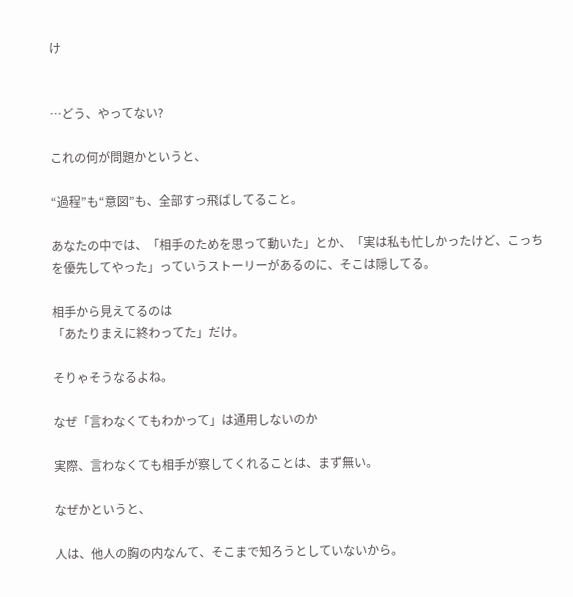け


…どう、やってない?

これの何が問題かというと、

“過程”も“意図”も、全部すっ飛ばしてること。

あなたの中では、「相手のためを思って動いた」とか、「実は私も忙しかったけど、こっちを優先してやった」っていうストーリーがあるのに、そこは隠してる。

相手から見えてるのは
「あたりまえに終わってた」だけ。

そりゃそうなるよね。

なぜ「言わなくてもわかって」は通用しないのか

実際、言わなくても相手が察してくれることは、まず無い。

なぜかというと、

人は、他人の胸の内なんて、そこまで知ろうとしていないから。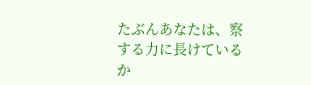たぶんあなたは、察する力に長けているか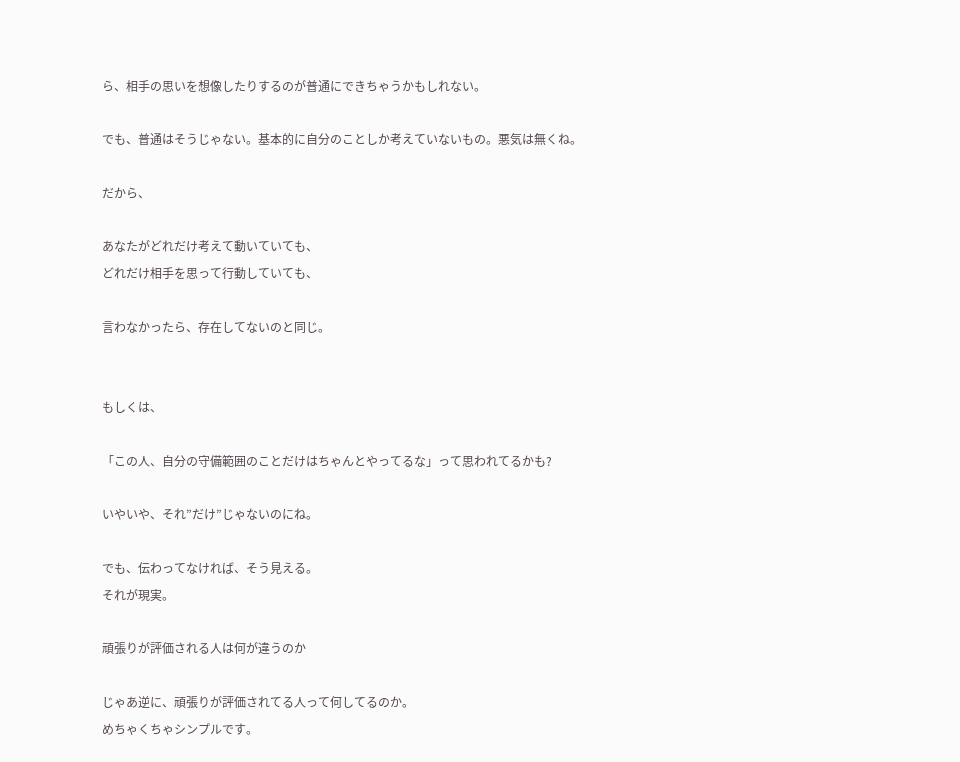ら、相手の思いを想像したりするのが普通にできちゃうかもしれない。

でも、普通はそうじゃない。基本的に自分のことしか考えていないもの。悪気は無くね。

だから、

あなたがどれだけ考えて動いていても、
どれだけ相手を思って行動していても、

言わなかったら、存在してないのと同じ。


もしくは、

「この人、自分の守備範囲のことだけはちゃんとやってるな」って思われてるかも?

いやいや、それ”だけ”じゃないのにね。

でも、伝わってなければ、そう見える。
それが現実。

頑張りが評価される人は何が違うのか

じゃあ逆に、頑張りが評価されてる人って何してるのか。
めちゃくちゃシンプルです。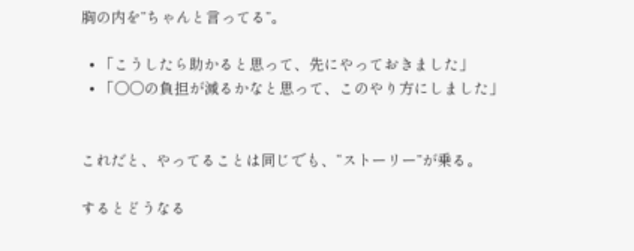胸の内を”ちゃんと言ってる”。

  • 「こうしたら助かると思って、先にやっておきました」
  • 「〇〇の負担が減るかなと思って、このやり方にしました」


これだと、やってることは同じでも、“ストーリー”が乗る。

するとどうなる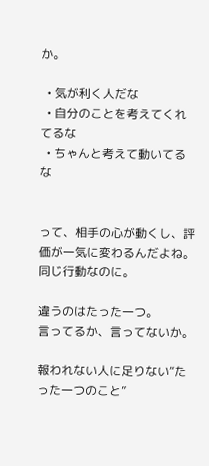か。

  • 気が利く人だな
  • 自分のことを考えてくれてるな
  • ちゃんと考えて動いてるな


って、相手の心が動くし、評価が一気に変わるんだよね。同じ行動なのに。

違うのはたった一つ。
言ってるか、言ってないか。

報われない人に足りない“たった一つのこと”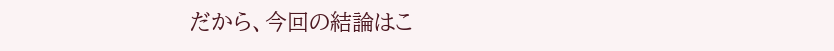だから、今回の結論はこ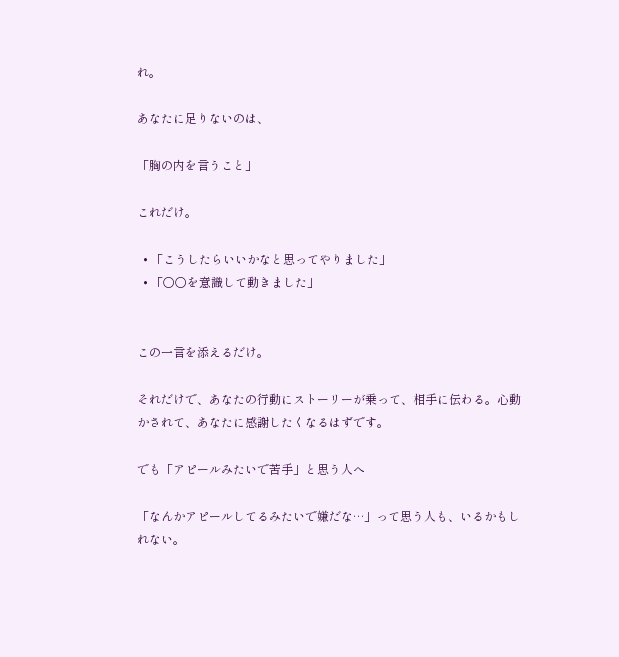れ。

あなたに足りないのは、

「胸の内を言うこと」

これだけ。

  • 「こうしたらいいかなと思ってやりました」
  • 「〇〇を意識して動きました」


この一言を添えるだけ。

それだけで、あなたの行動にストーリーが乗って、相手に伝わる。心動かされて、あなたに感謝したくなるはずです。

でも「アピールみたいで苦手」と思う人へ

「なんかアピールしてるみたいで嫌だな…」って思う人も、いるかもしれない。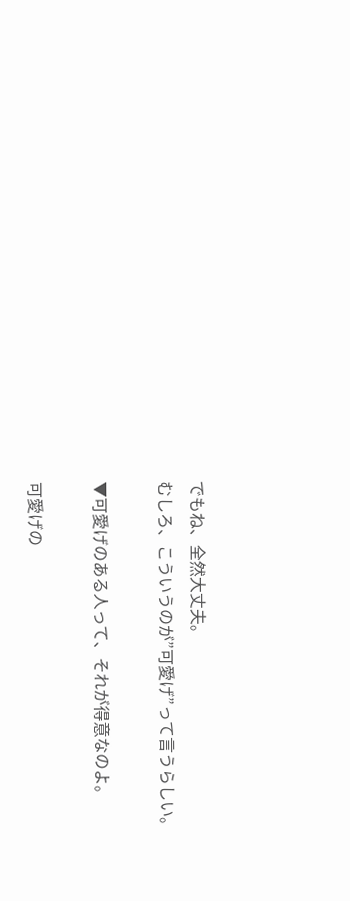でもね、全然大丈夫。
むしろ、こういうのが”可愛げ”って言うらしい。

▼可愛げのある人って、それが得意なのよ。

可愛げの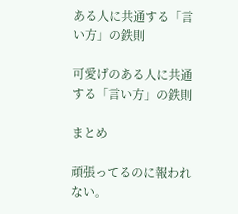ある人に共通する「言い方」の鉄則

可愛げのある人に共通する「言い方」の鉄則

まとめ

頑張ってるのに報われない。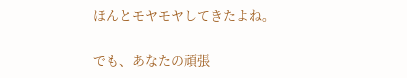ほんとモヤモヤしてきたよね。

でも、あなたの頑張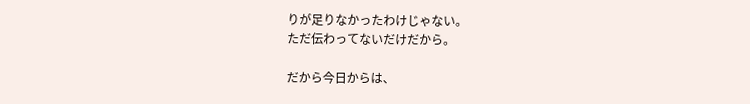りが足りなかったわけじゃない。
ただ伝わってないだけだから。

だから今日からは、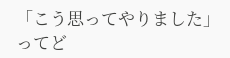「こう思ってやりました」ってど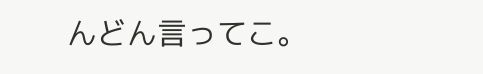んどん言ってこ。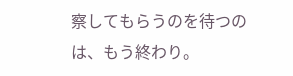察してもらうのを待つのは、もう終わり。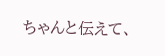ちゃんと伝えて、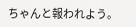ちゃんと報われよう。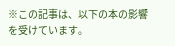※この記事は、以下の本の影響を受けています。